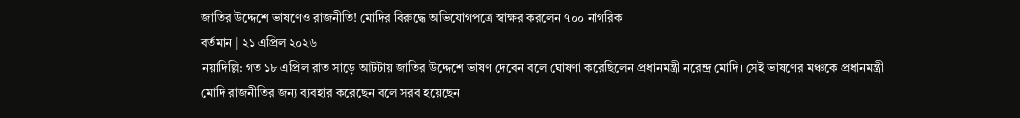জাতির উদ্দেশে ভাষণেও রাজনীতি! মোদির বিরুদ্ধে অভিযোগপত্রে স্বাক্ষর করলেন ৭০০ নাগরিক
বর্তমান | ২১ এপ্রিল ২০২৬
নয়াদিল্লি: গত ১৮ এপ্রিল রাত সাড়ে আটটায় জাতির উদ্দেশে ভাষণ দেবেন বলে ঘোষণা করেছিলেন প্রধানমন্ত্রী নরেন্দ্র মোদি। সেই ভাষণের মঞ্চকে প্রধানমন্ত্রী মোদি রাজনীতির জন্য ব্যবহার করেছেন বলে সরব হয়েছেন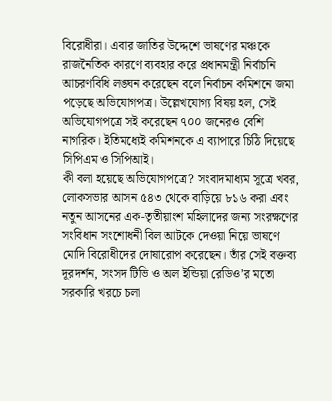বিরোধীরা। এবার জাতির উদ্দেশে ভাষণের মঞ্চকে রাজনৈতিক কারণে ব্যবহার করে প্রধানমন্ত্রী নির্বাচনি আচরণবিধি লঙ্ঘন করেছেন বলে নির্বাচন কমিশনে জমা পড়েছে অভিযোগপত্র। উল্লেখযোগ্য বিষয় হল, সেই অভিযোগপত্রে সই করেছেন ৭০০ জনেরও বেশি নাগরিক। ইতিমধ্যেই কমিশনকে এ ব্যাপারে চিঠি দিয়েছে সিপিএম ও সিপিআই।
কী বলা হয়েছে অভিযোগপত্রে? সংবাদমাধ্যম সূত্রে খবর, লোকসভার আসন ৫৪৩ থেকে বাড়িয়ে ৮১৬ করা এবং নতুন আসনের এক-তৃতীয়াংশ মহিলাদের জন্য সংরক্ষণের সংবিধান সংশোধনী বিল আটকে দেওয়া নিয়ে ভাষণে মোদি বিরোধীদের দোষারোপ করেছেন। তাঁর সেই বক্তব্য দূরদর্শন, সংসদ টিভি ও অল ইন্ডিয়া রেডিও’র মতো সরকারি খরচে চলা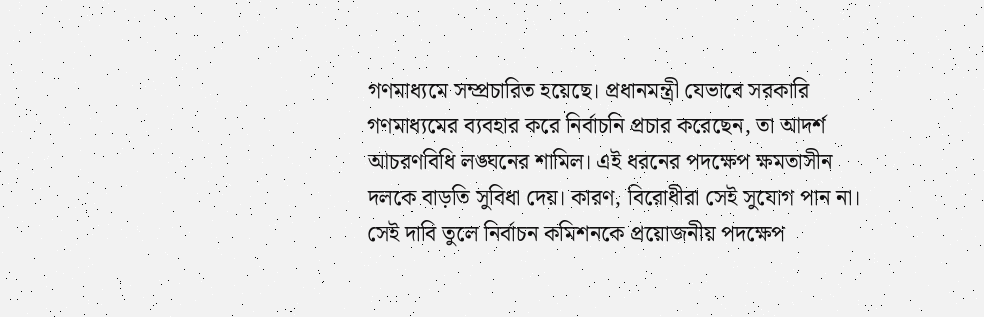গণমাধ্যমে সম্প্রচারিত হয়েছে। প্রধানমন্ত্রী যেভাবে সরকারি গণমাধ্যমের ব্যবহার করে নির্বাচনি প্রচার করেছেন, তা আদর্শ আচরণবিধি লঙ্ঘনের শামিল। এই ধরনের পদক্ষেপ ক্ষমতাসীন দলকে বাড়তি সুবিধা দেয়। কারণ, বিরোধীরা সেই সুযোগ পান না। সেই দাবি তুলে নির্বাচন কমিশনকে প্রয়োজনীয় পদক্ষেপ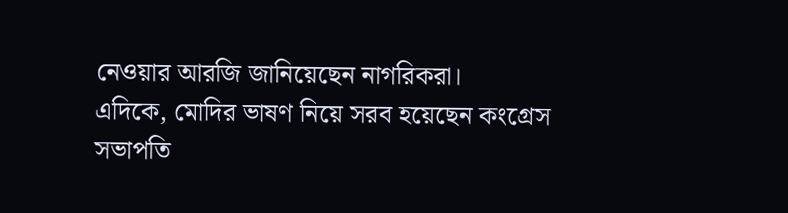নেওয়ার আরজি জানিয়েছেন নাগরিকরা।
এদিকে, মোদির ভাষণ নিয়ে সরব হয়েছেন কংগ্রেস সভাপতি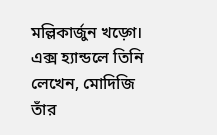মল্লিকার্জুন খড়্গে। এক্স হ্যান্ডলে তিনি লেখেন, মোদিজি তাঁর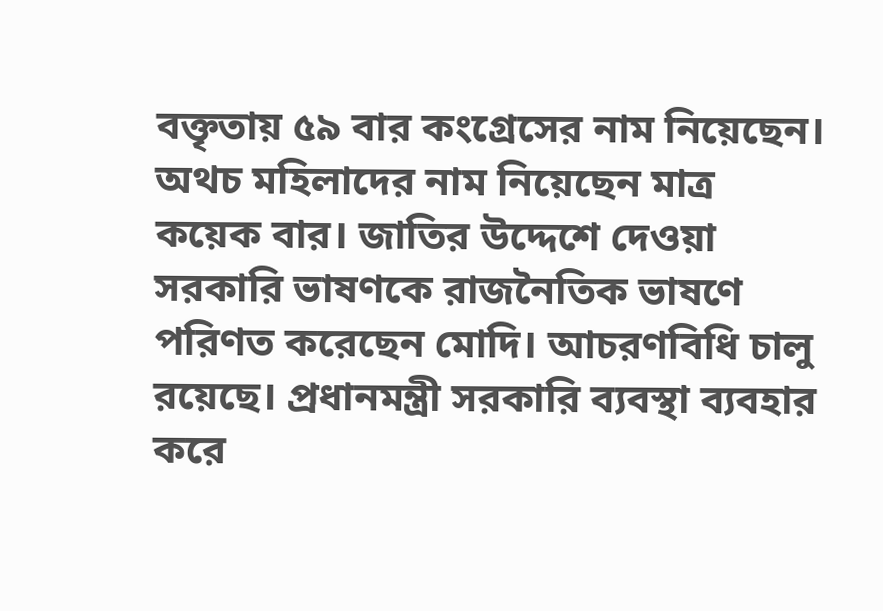বক্তৃতায় ৫৯ বার কংগ্রেসের নাম নিয়েছেন। অথচ মহিলাদের নাম নিয়েছেন মাত্র কয়েক বার। জাতির উদ্দেশে দেওয়া সরকারি ভাষণকে রাজনৈতিক ভাষণে পরিণত করেছেন মোদি। আচরণবিধি চালু রয়েছে। প্রধানমন্ত্রী সরকারি ব্যবস্থা ব্যবহার করে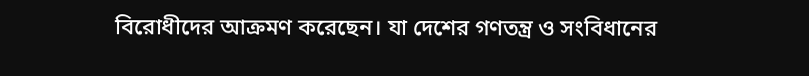বিরোধীদের আক্রমণ করেছেন। যা দেশের গণতন্ত্র ও সংবিধানের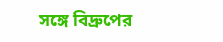সঙ্গে বিদ্রুপের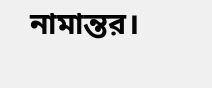নামান্তর।